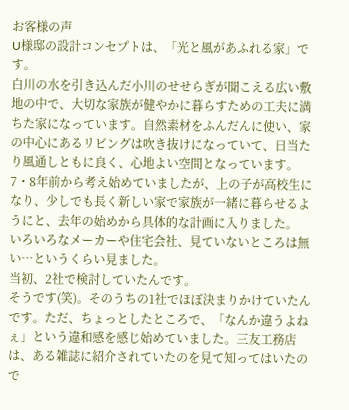お客様の声
U様邸の設計コンセプトは、「光と風があふれる家」です。
白川の水を引き込んだ小川のせせらぎが聞こえる広い敷地の中で、大切な家族が健やかに暮らすための工夫に満ちた家になっています。自然素材をふんだんに使い、家の中心にあるリビングは吹き抜けになっていて、日当たり風通しともに良く、心地よい空間となっています。
7・8年前から考え始めていましたが、上の子が高校生になり、少しでも長く新しい家で家族が一緒に暮らせるようにと、去年の始めから具体的な計画に入りました。
いろいろなメーカーや住宅会社、見ていないところは無い…というくらい見ました。
当初、2社で検討していたんです。
そうです(笑)。そのうちの1社でほぼ決まりかけていたんです。ただ、ちょっとしたところで、「なんか違うよねぇ」という違和感を感じ始めていました。三友工務店は、ある雑誌に紹介されていたのを見て知ってはいたので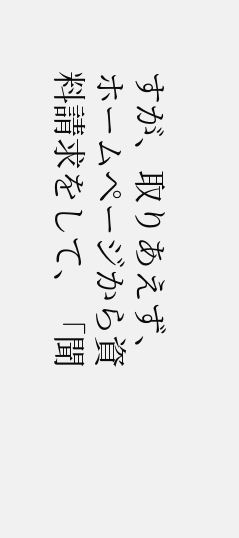すが、取りあえず、ホームページから資料請求をして、「聞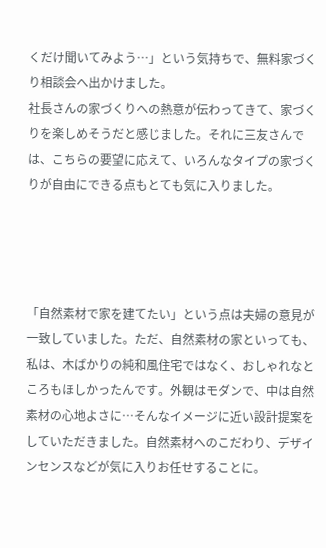くだけ聞いてみよう…」という気持ちで、無料家づくり相談会へ出かけました。
社長さんの家づくりへの熱意が伝わってきて、家づくりを楽しめそうだと感じました。それに三友さんでは、こちらの要望に応えて、いろんなタイプの家づくりが自由にできる点もとても気に入りました。




「自然素材で家を建てたい」という点は夫婦の意見が一致していました。ただ、自然素材の家といっても、私は、木ばかりの純和風住宅ではなく、おしゃれなところもほしかったんです。外観はモダンで、中は自然素材の心地よさに…そんなイメージに近い設計提案をしていただきました。自然素材へのこだわり、デザインセンスなどが気に入りお任せすることに。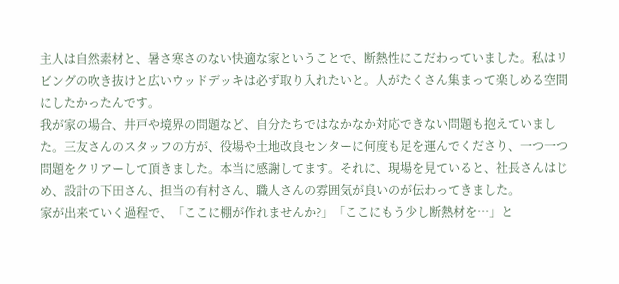主人は自然素材と、暑さ寒さのない快適な家ということで、断熱性にこだわっていました。私はリビングの吹き抜けと広いウッドデッキは必ず取り入れたいと。人がたくさん集まって楽しめる空間にしたかったんです。
我が家の場合、井戸や境界の問題など、自分たちではなかなか対応できない問題も抱えていました。三友さんのスタッフの方が、役場や土地改良センターに何度も足を運んでくださり、一つ一つ問題をクリアーして頂きました。本当に感謝してます。それに、現場を見ていると、社長さんはじめ、設計の下田さん、担当の有村さん、職人さんの雰囲気が良いのが伝わってきました。
家が出来ていく過程で、「ここに棚が作れませんか?」「ここにもう少し断熱材を…」と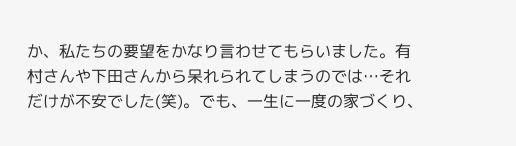か、私たちの要望をかなり言わせてもらいました。有村さんや下田さんから呆れられてしまうのでは…それだけが不安でした(笑)。でも、一生に一度の家づくり、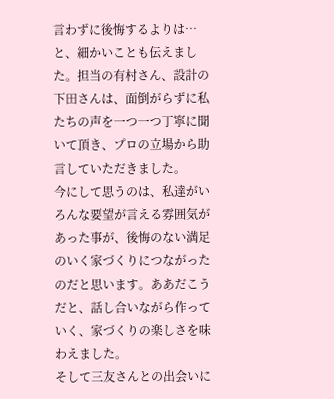言わずに後悔するよりは…と、細かいことも伝えました。担当の有村さん、設計の下田さんは、面倒がらずに私たちの声を一つ一つ丁寧に聞いて頂き、プロの立場から助言していただきました。
今にして思うのは、私達がいろんな要望が言える雰囲気があった事が、後悔のない満足のいく家づくりにつながったのだと思います。ああだこうだと、話し合いながら作っていく、家づくりの楽しさを味わえました。
そして三友さんとの出会いに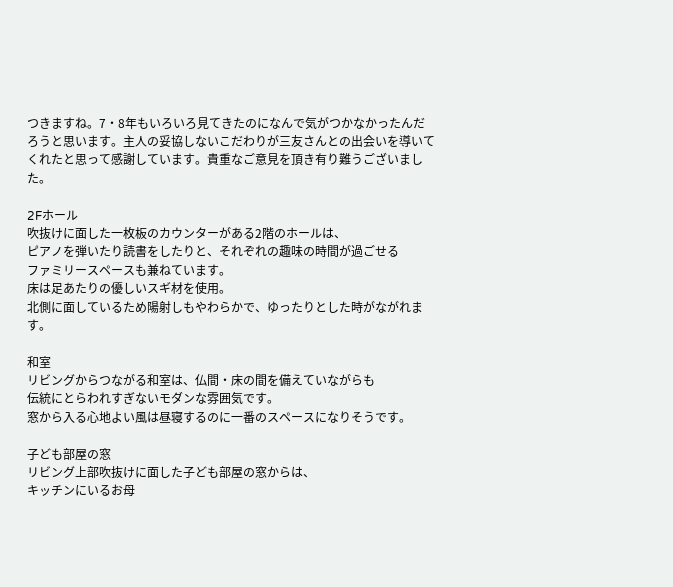つきますね。7・8年もいろいろ見てきたのになんで気がつかなかったんだろうと思います。主人の妥協しないこだわりが三友さんとの出会いを導いてくれたと思って感謝しています。貴重なご意見を頂き有り難うございました。

2Fホール
吹抜けに面した一枚板のカウンターがある2階のホールは、
ピアノを弾いたり読書をしたりと、それぞれの趣味の時間が過ごせる
ファミリースペースも兼ねています。
床は足あたりの優しいスギ材を使用。
北側に面しているため陽射しもやわらかで、ゆったりとした時がながれます。

和室
リビングからつながる和室は、仏間・床の間を備えていながらも
伝統にとらわれすぎないモダンな雰囲気です。
窓から入る心地よい風は昼寝するのに一番のスペースになりそうです。

子ども部屋の窓
リビング上部吹抜けに面した子ども部屋の窓からは、
キッチンにいるお母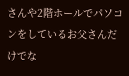さんや2階ホールでパソコンをしているお父さんだけでな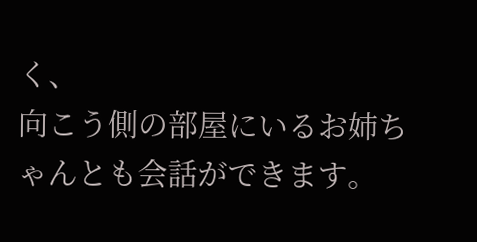く、
向こう側の部屋にいるお姉ちゃんとも会話ができます。